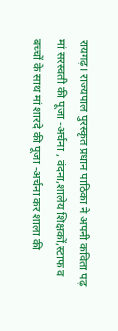रायगढ़। राज्यपाल पुरस्कृत प्रधान पाठिका ने अपनी कविता पढ़ मां सरस्वती की पूजा -अर्चना , वंदना,शालेय शिक्षकों,स्टाफ व बच्चों के साथ मां शारदे की पूजा -अर्चना कर शाला की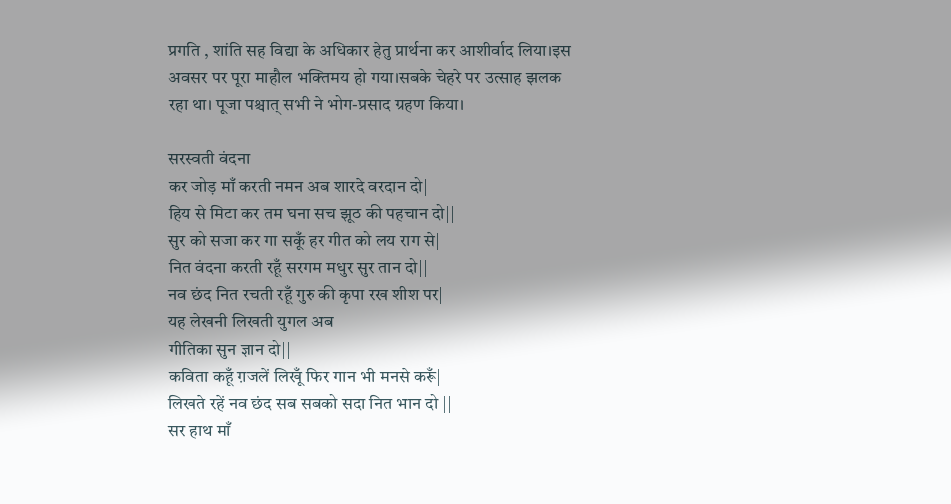प्रगति , शांति सह विद्या के अधिकार हेतु प्रार्थना कर आशीर्वाद लिया।इस अवसर पर पूरा माहौल भक्तिमय हो गया।सबके चेहरे पर उत्साह झलक रहा था। पूजा पश्चात् सभी ने भोग-प्रसाद ग्रहण किया।

सरस्वती वंदना
कर जोड़ माँ करती नमन अब शारदे वरदान दो|
हिय से मिटा कर तम घना सच झूठ की पहचान दो||
सुर को सजा कर गा सकूँ हर गीत को लय राग से|
नित वंदना करती रहूँ सरगम मधुर सुर तान दो||
नव छंद नित रचती रहूँ गुरु की कृपा रख शीश पर|
यह लेखनी लिखती युगल अब
गीतिका सुन ज्ञान दो||
कविता कहूँ ग़जलें लिखूँ फिर गान भी मनसे करूँ|
लिखते रहें नव छंद सब सबको सदा नित भान दो ||
सर हाथ माँ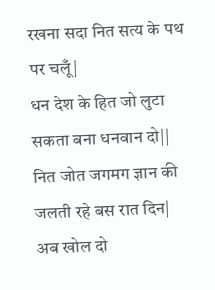रखना सदा नित सत्य के पथ पर चलूँ|
धन देश के हित जो लुटा सकता बना धनवान दो||
नित जोत जगमग ज्ञान की जलती रहे बस रात दिन|
अब खोल दो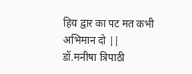हिय द्वार का पट मत कभी अभिमान दो ||
डॉ.मनीषा त्रिपाठी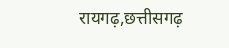रायगढ़,छत्तीसगढ़